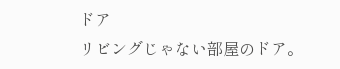ドア
リビングじゃない部屋のドア。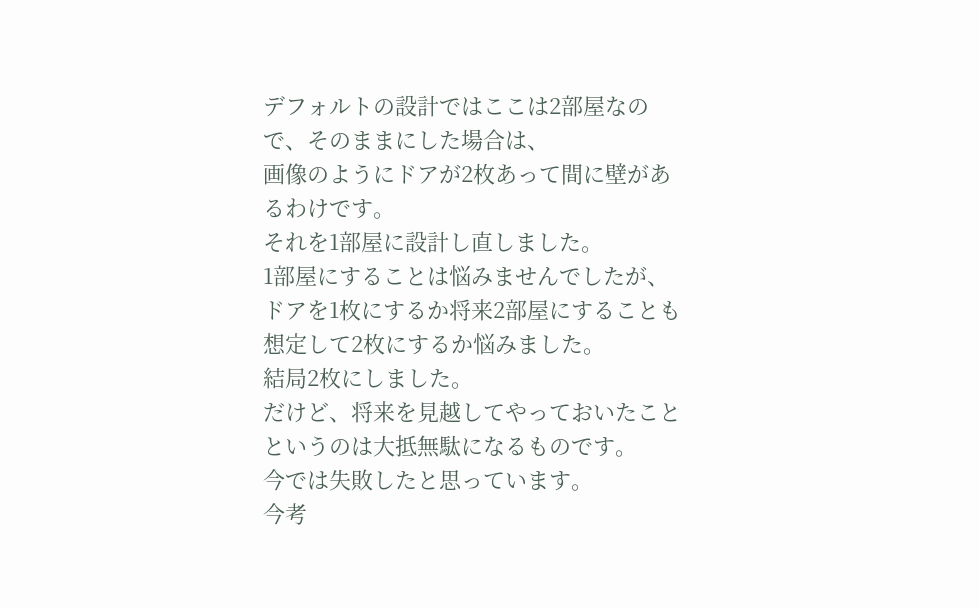デフォルトの設計ではここは2部屋なので、そのままにした場合は、
画像のようにドアが2枚あって間に壁があるわけです。
それを1部屋に設計し直しました。
1部屋にすることは悩みませんでしたが、ドアを1枚にするか将来2部屋にすることも想定して2枚にするか悩みました。
結局2枚にしました。
だけど、将来を見越してやっておいたことというのは大抵無駄になるものです。
今では失敗したと思っています。
今考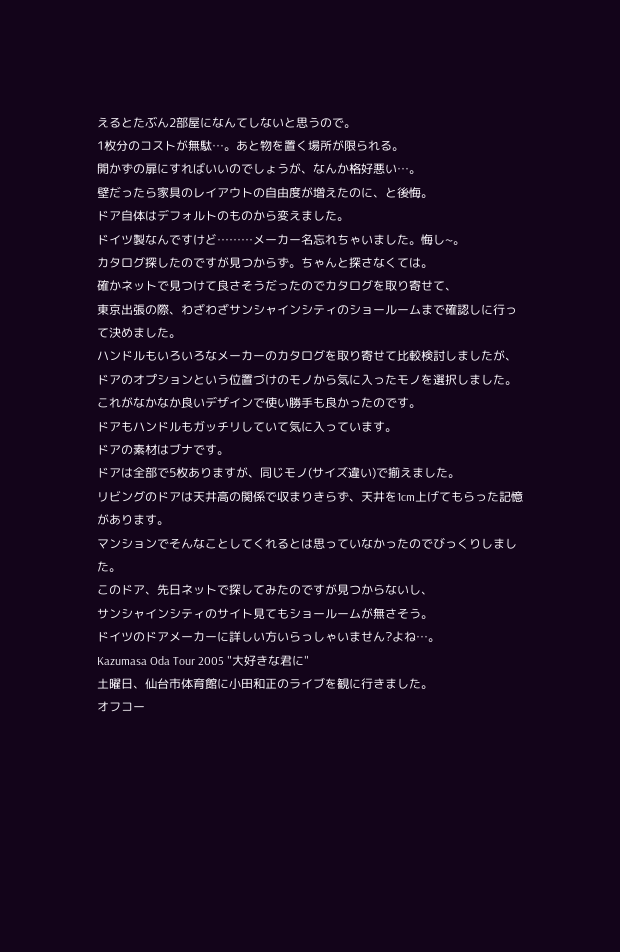えるとたぶん2部屋になんてしないと思うので。
1枚分のコストが無駄…。あと物を置く場所が限られる。
開かずの扉にすればいいのでしょうが、なんか格好悪い…。
壁だったら家具のレイアウトの自由度が増えたのに、と後悔。
ドア自体はデフォルトのものから変えました。
ドイツ製なんですけど………メーカー名忘れちゃいました。悔し~。
カタログ探したのですが見つからず。ちゃんと探さなくては。
確かネットで見つけて良さそうだったのでカタログを取り寄せて、
東京出張の際、わざわざサンシャインシティのショールームまで確認しに行って決めました。
ハンドルもいろいろなメーカーのカタログを取り寄せて比較検討しましたが、ドアのオプションという位置づけのモノから気に入ったモノを選択しました。
これがなかなか良いデザインで使い勝手も良かったのです。
ドアもハンドルもガッチリしていて気に入っています。
ドアの素材はブナです。
ドアは全部で5枚ありますが、同じモノ(サイズ違い)で揃えました。
リビングのドアは天井高の関係で収まりきらず、天井を1cm上げてもらった記憶があります。
マンションでそんなことしてくれるとは思っていなかったのでびっくりしました。
このドア、先日ネットで探してみたのですが見つからないし、
サンシャインシティのサイト見てもショールームが無さそう。
ドイツのドアメーカーに詳しい方いらっしゃいません?よね…。
Kazumasa Oda Tour 2005 "大好きな君に"
土曜日、仙台市体育館に小田和正のライブを観に行きました。
オフコー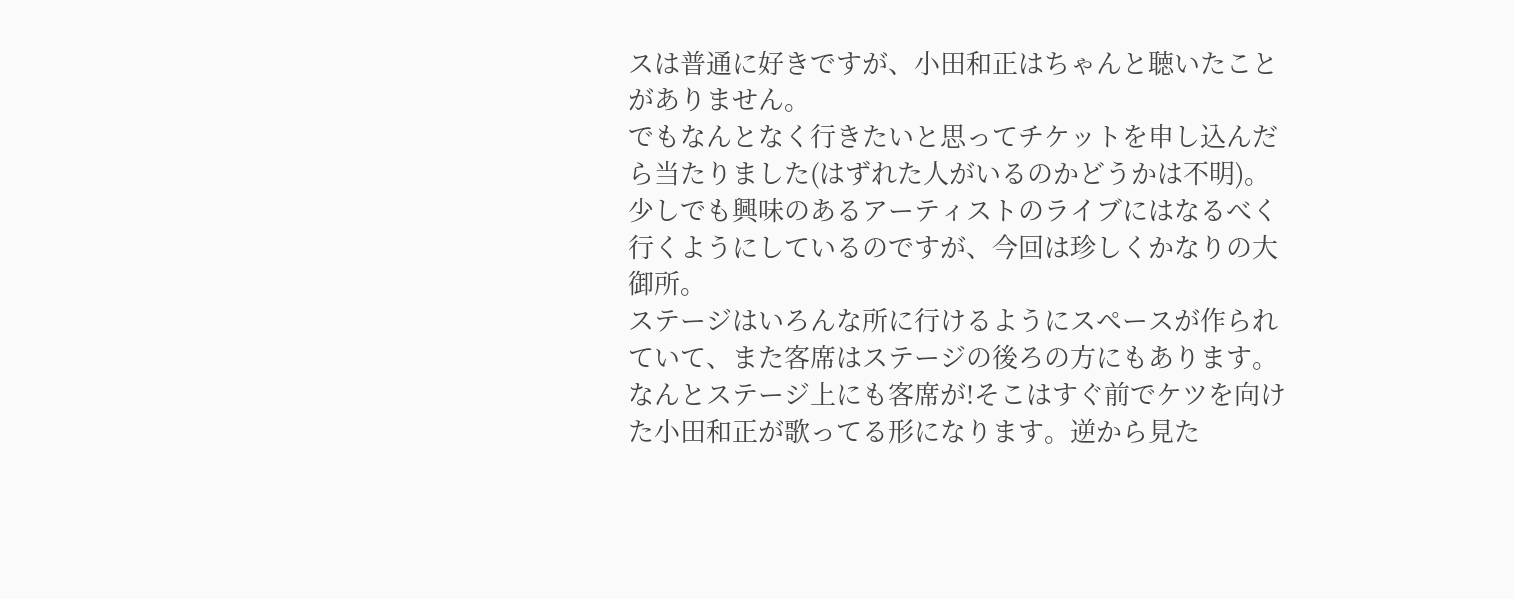スは普通に好きですが、小田和正はちゃんと聴いたことがありません。
でもなんとなく行きたいと思ってチケットを申し込んだら当たりました(はずれた人がいるのかどうかは不明)。
少しでも興味のあるアーティストのライブにはなるべく行くようにしているのですが、今回は珍しくかなりの大御所。
ステージはいろんな所に行けるようにスペースが作られていて、また客席はステージの後ろの方にもあります。なんとステージ上にも客席が!そこはすぐ前でケツを向けた小田和正が歌ってる形になります。逆から見た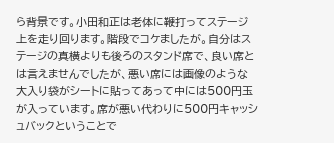ら背景です。小田和正は老体に鞭打ってステージ上を走り回ります。階段でコケましたが。自分はステージの真横よりも後ろのスタンド席で、良い席とは言えませんでしたが、悪い席には画像のような大入り袋がシートに貼ってあって中には500円玉が入っています。席が悪い代わりに500円キャッシュバックということで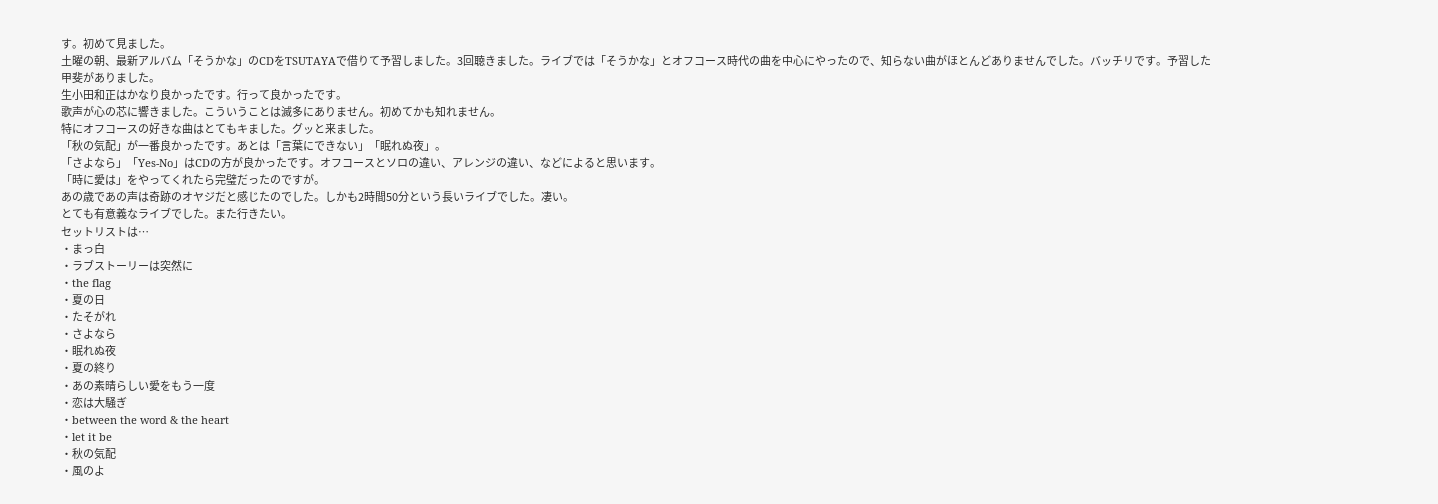す。初めて見ました。
土曜の朝、最新アルバム「そうかな」のCDをTSUTAYAで借りて予習しました。3回聴きました。ライブでは「そうかな」とオフコース時代の曲を中心にやったので、知らない曲がほとんどありませんでした。バッチリです。予習した甲斐がありました。
生小田和正はかなり良かったです。行って良かったです。
歌声が心の芯に響きました。こういうことは滅多にありません。初めてかも知れません。
特にオフコースの好きな曲はとてもキました。グッと来ました。
「秋の気配」が一番良かったです。あとは「言葉にできない」「眠れぬ夜」。
「さよなら」「Yes-No」はCDの方が良かったです。オフコースとソロの違い、アレンジの違い、などによると思います。
「時に愛は」をやってくれたら完璧だったのですが。
あの歳であの声は奇跡のオヤジだと感じたのでした。しかも2時間50分という長いライブでした。凄い。
とても有意義なライブでした。また行きたい。
セットリストは…
・まっ白
・ラブストーリーは突然に
・the flag
・夏の日
・たそがれ
・さよなら
・眠れぬ夜
・夏の終り
・あの素晴らしい愛をもう一度
・恋は大騒ぎ
・between the word & the heart
・let it be
・秋の気配
・風のよ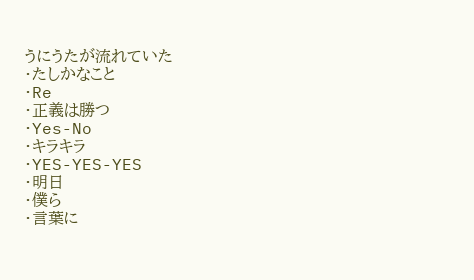うにうたが流れていた
・たしかなこと
・Re
・正義は勝つ
・Yes-No
・キラキラ
・YES-YES-YES
・明日
・僕ら
・言葉に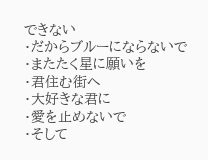できない
・だからブルーにならないで
・またたく星に願いを
・君住む街へ
・大好きな君に
・愛を止めないで
・そして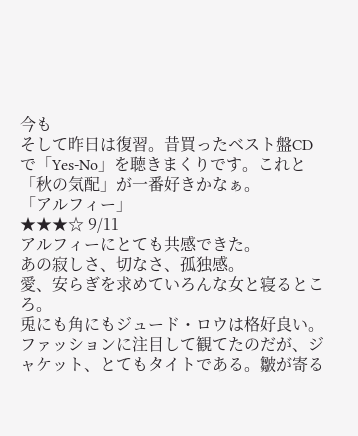今も
そして昨日は復習。昔買ったベスト盤CDで「Yes-No」を聴きまくりです。これと「秋の気配」が一番好きかなぁ。
「アルフィー」
★★★☆ 9/11
アルフィーにとても共感できた。
あの寂しさ、切なさ、孤独感。
愛、安らぎを求めていろんな女と寝るところ。
兎にも角にもジュード・ロウは格好良い。
ファッションに注目して観てたのだが、ジャケット、とてもタイトである。皺が寄る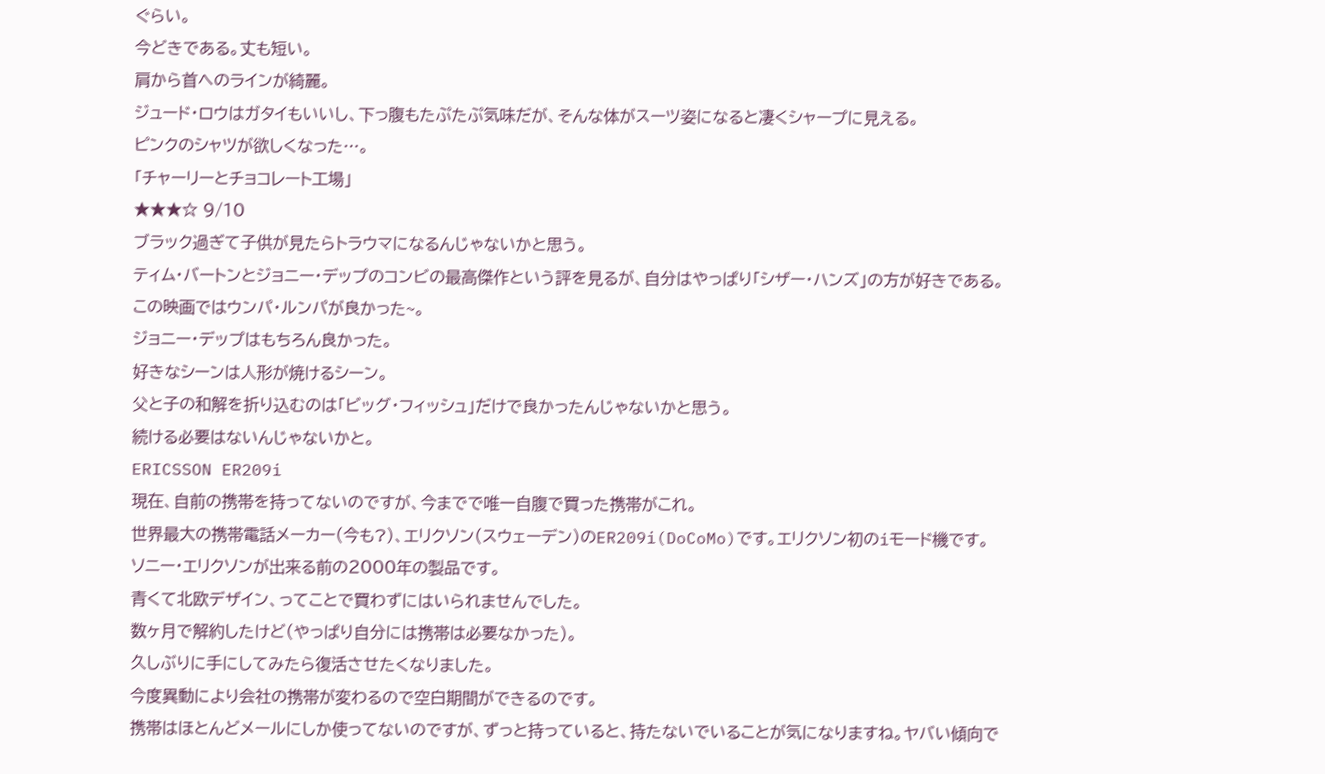ぐらい。
今どきである。丈も短い。
肩から首へのラインが綺麗。
ジュード・ロウはガタイもいいし、下っ腹もたぷたぷ気味だが、そんな体がスーツ姿になると凄くシャープに見える。
ピンクのシャツが欲しくなった…。
「チャーリーとチョコレート工場」
★★★☆ 9/10
ブラック過ぎて子供が見たらトラウマになるんじゃないかと思う。
ティム・バートンとジョニー・デップのコンビの最高傑作という評を見るが、自分はやっぱり「シザー・ハンズ」の方が好きである。
この映画ではウンパ・ルンパが良かった~。
ジョニー・デップはもちろん良かった。
好きなシーンは人形が焼けるシーン。
父と子の和解を折り込むのは「ビッグ・フィッシュ」だけで良かったんじゃないかと思う。
続ける必要はないんじゃないかと。
ERICSSON ER209i
現在、自前の携帯を持ってないのですが、今までで唯一自腹で買った携帯がこれ。
世界最大の携帯電話メーカー(今も?)、エリクソン(スウェーデン)のER209i(DoCoMo)です。エリクソン初のiモード機です。
ソニー・エリクソンが出来る前の2000年の製品です。
青くて北欧デザイン、ってことで買わずにはいられませんでした。
数ヶ月で解約したけど(やっぱり自分には携帯は必要なかった)。
久しぶりに手にしてみたら復活させたくなりました。
今度異動により会社の携帯が変わるので空白期間ができるのです。
携帯はほとんどメールにしか使ってないのですが、ずっと持っていると、持たないでいることが気になりますね。ヤバい傾向で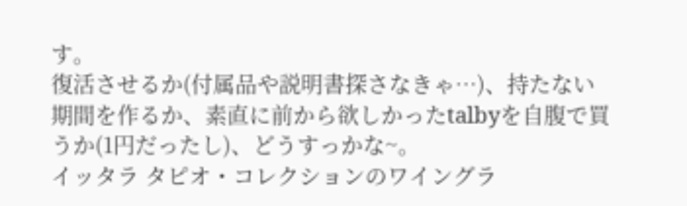す。
復活させるか(付属品や説明書探さなきゃ…)、持たない期間を作るか、素直に前から欲しかったtalbyを自腹で買うか(1円だったし)、どうすっかな~。
イッタラ タピオ・コレクションのワイングラ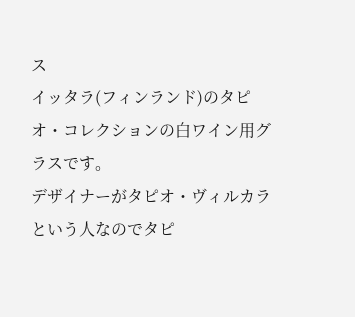ス
イッタラ(フィンランド)のタピオ・コレクションの白ワイン用グラスです。
デザイナーがタピオ・ヴィルカラという人なのでタピ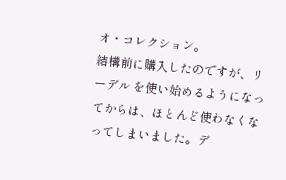オ・コレクション。
結構前に購入したのですが、リーデル を使い始めるようになってからは、ほとんど使わなくなってしまいました。デ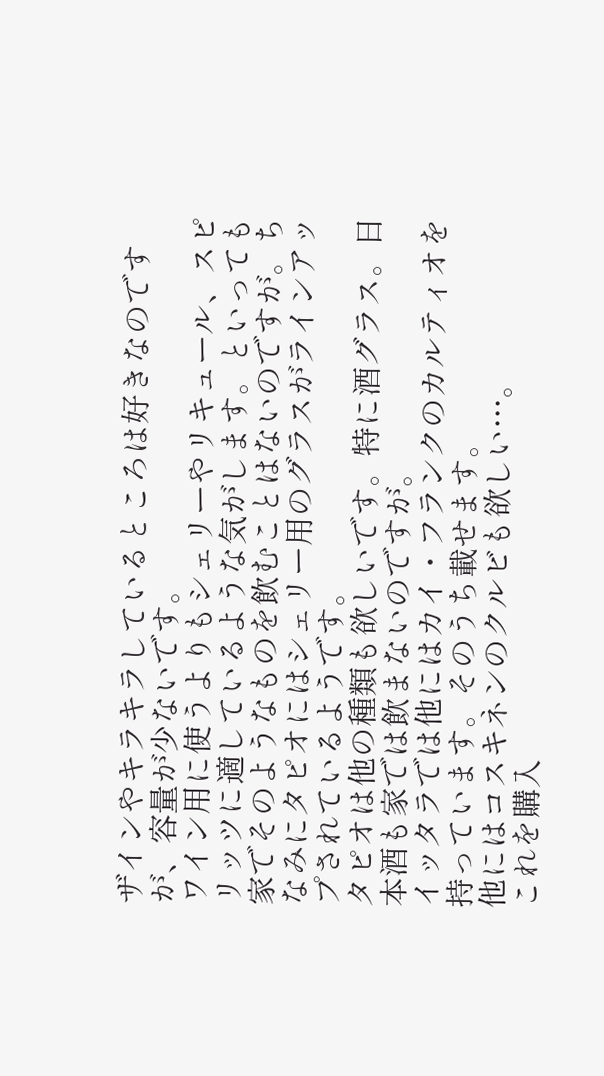ザインやキラキラしているところは好きなのですが、容量が少ないです。
ワイン用に使うよりもシェリーやリキュール、スピリッツに適しているような気がします。といっても家でそのようなものを飲むことはないのですが。ちなみにタピオにはシェリー用のグラスがラインアップされているようです。
タピオは他の種類も欲しいです。特に酒グラス。日本酒も家では飲まないのですが。
イッタラでは他にはカイ・フランクのカルティオを持っています。そのうち載せます。
他にはコスキネンのクルビも欲しい…。
これを購入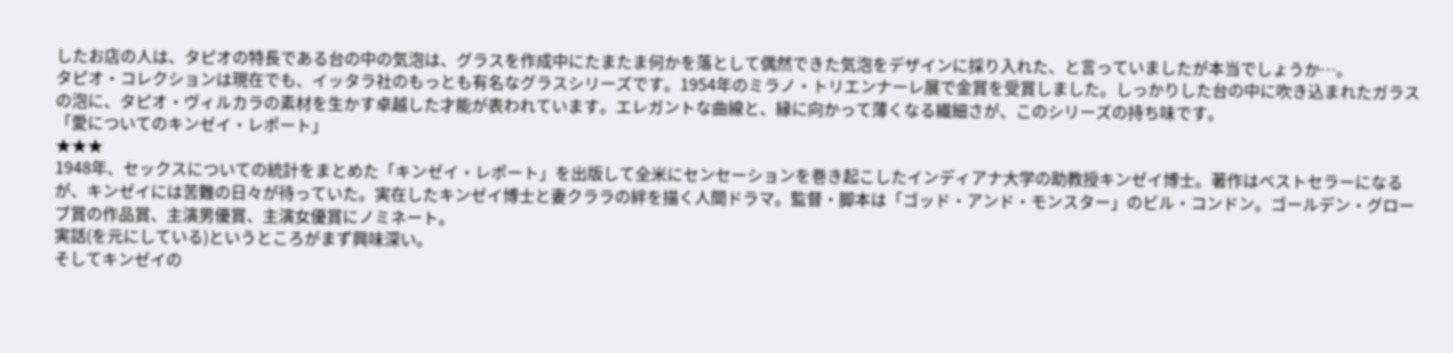したお店の人は、タピオの特長である台の中の気泡は、グラスを作成中にたまたま何かを落として偶然できた気泡をデザインに採り入れた、と言っていましたが本当でしょうか…。
タピオ・コレクションは現在でも、イッタラ社のもっとも有名なグラスシリーズです。1954年のミラノ・トリエンナーレ展で金賞を受賞しました。しっかりした台の中に吹き込まれたガラスの泡に、タピオ・ヴィルカラの素材を生かす卓越した才能が表われています。エレガントな曲線と、縁に向かって薄くなる繊細さが、このシリーズの持ち味です。
「愛についてのキンゼイ・レポート」
★★★
1948年、セックスについての統計をまとめた「キンゼイ・レポート」を出版して全米にセンセーションを巻き起こしたインディアナ大学の助教授キンゼイ博士。著作はベストセラーになるが、キンゼイには苦難の日々が待っていた。実在したキンゼイ博士と妻クララの絆を描く人間ドラマ。監督・脚本は「ゴッド・アンド・モンスター」のビル・コンドン。ゴールデン・グローブ賞の作品賞、主演男優賞、主演女優賞にノミネート。
実話(を元にしている)というところがまず興味深い。
そしてキンゼイの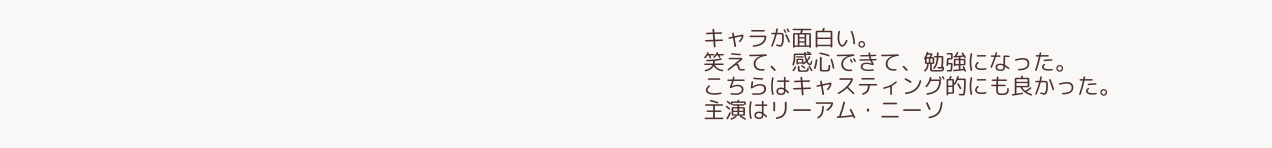キャラが面白い。
笑えて、感心できて、勉強になった。
こちらはキャスティング的にも良かった。
主演はリーアム・ニーソ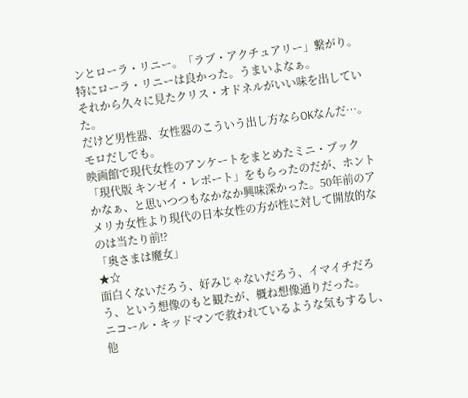ンとローラ・リニー。「ラブ・アクチュアリー」繋がり。
特にローラ・リニーは良かった。うまいよなぁ。
それから久々に見たクリス・オドネルがいい味を出していた。
だけど男性器、女性器のこういう出し方ならOKなんだ…。モロだしでも。
映画館で現代女性のアンケートをまとめたミニ・ブック「現代版 キンゼイ・レポート」をもらったのだが、ホントかなぁ、と思いつつもなかなか興味深かった。50年前のアメリカ女性より現代の日本女性の方が性に対して開放的なのは当たり前!?
「奥さまは魔女」
★☆
面白くないだろう、好みじゃないだろう、イマイチだろう、という想像のもと観たが、概ね想像通りだった。
ニコール・キッドマンで救われているような気もするし、他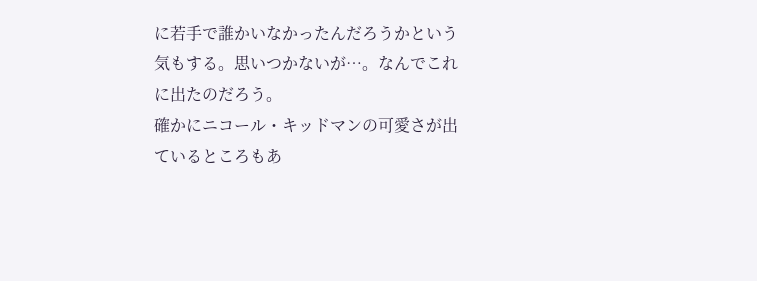に若手で誰かいなかったんだろうかという気もする。思いつかないが…。なんでこれに出たのだろう。
確かにニコール・キッドマンの可愛さが出ているところもあ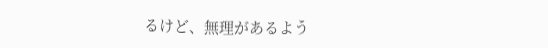るけど、無理があるよう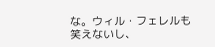な。ウィル・フェレルも笑えないし、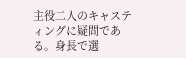主役二人のキャスティングに疑問である。身長で選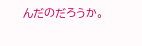んだのだろうか。